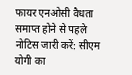फायर एनओसी वैधता समाप्त होने से पहले नोटिस जारी करें: सीएम योगी का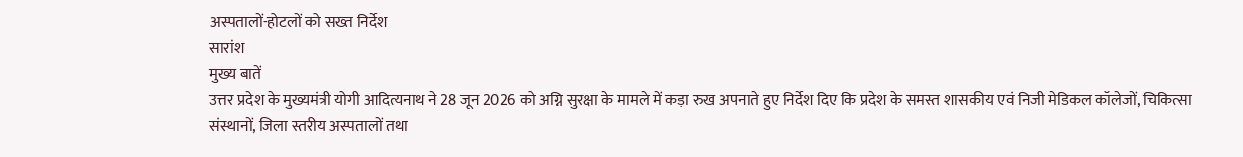अस्पतालों-होटलों को सख्त निर्देश
सारांश
मुख्य बातें
उत्तर प्रदेश के मुख्यमंत्री योगी आदित्यनाथ ने 28 जून 2026 को अग्नि सुरक्षा के मामले में कड़ा रुख अपनाते हुए निर्देश दिए कि प्रदेश के समस्त शासकीय एवं निजी मेडिकल कॉलेजों, चिकित्सा संस्थानों, जिला स्तरीय अस्पतालों तथा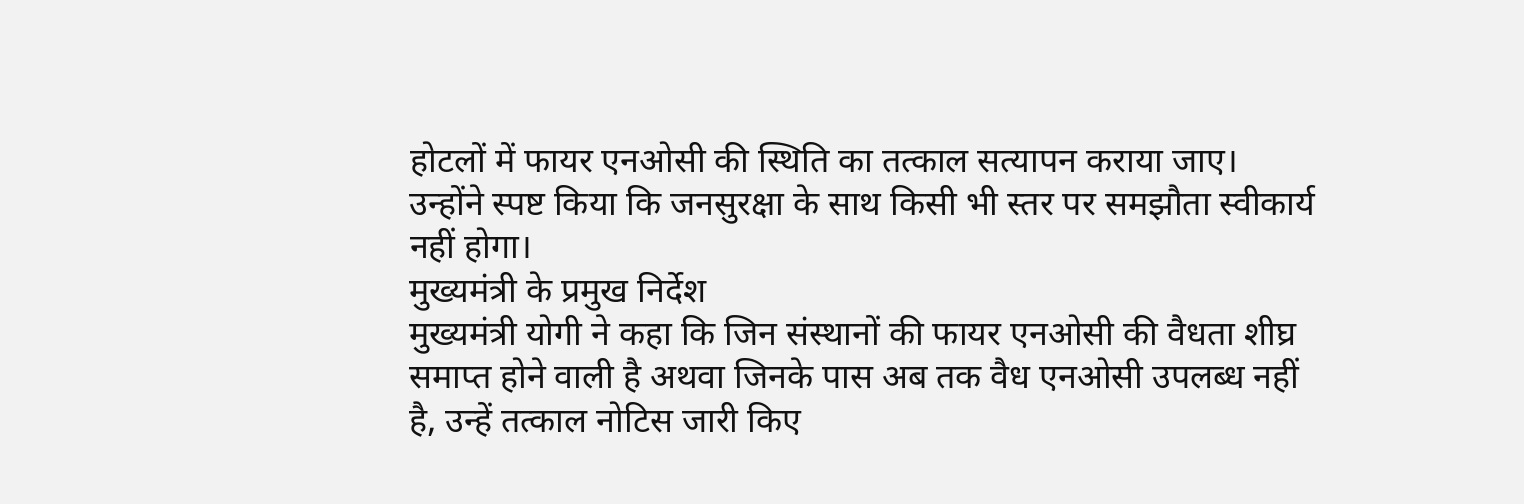होटलों में फायर एनओसी की स्थिति का तत्काल सत्यापन कराया जाए। उन्होंने स्पष्ट किया कि जनसुरक्षा के साथ किसी भी स्तर पर समझौता स्वीकार्य नहीं होगा।
मुख्यमंत्री के प्रमुख निर्देश
मुख्यमंत्री योगी ने कहा कि जिन संस्थानों की फायर एनओसी की वैधता शीघ्र समाप्त होने वाली है अथवा जिनके पास अब तक वैध एनओसी उपलब्ध नहीं है, उन्हें तत्काल नोटिस जारी किए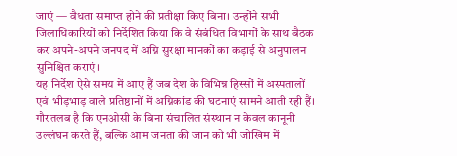जाएं — वैधता समाप्त होने की प्रतीक्षा किए बिना। उन्होंने सभी जिलाधिकारियों को निर्देशित किया कि वे संबंधित विभागों के साथ बैठक कर अपने-अपने जनपद में अग्नि सुरक्षा मानकों का कड़ाई से अनुपालन सुनिश्चित कराएं।
यह निर्देश ऐसे समय में आए हैं जब देश के विभिन्न हिस्सों में अस्पतालों एवं भीड़भाड़ वाले प्रतिष्ठानों में अग्निकांड की घटनाएं सामने आती रही हैं। गौरतलब है कि एनओसी के बिना संचालित संस्थान न केवल कानूनी उल्लंघन करते हैं, बल्कि आम जनता की जान को भी जोखिम में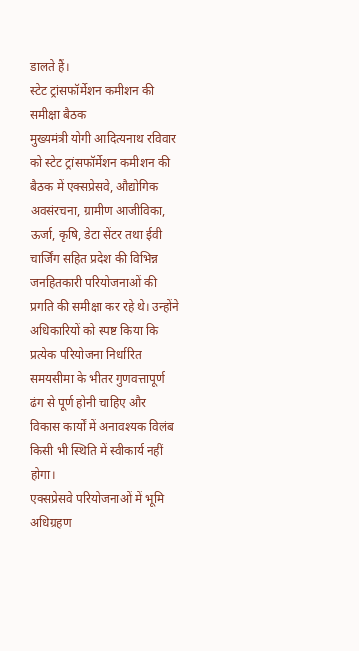डालते हैं।
स्टेट ट्रांसफॉर्मेशन कमीशन की समीक्षा बैठक
मुख्यमंत्री योगी आदित्यनाथ रविवार को स्टेट ट्रांसफॉर्मेशन कमीशन की बैठक में एक्सप्रेसवे, औद्योगिक अवसंरचना, ग्रामीण आजीविका, ऊर्जा, कृषि, डेटा सेंटर तथा ईवी चार्जिंग सहित प्रदेश की विभिन्न जनहितकारी परियोजनाओं की प्रगति की समीक्षा कर रहे थे। उन्होंने अधिकारियों को स्पष्ट किया कि प्रत्येक परियोजना निर्धारित समयसीमा के भीतर गुणवत्तापूर्ण ढंग से पूर्ण होनी चाहिए और विकास कार्यों में अनावश्यक विलंब किसी भी स्थिति में स्वीकार्य नहीं होगा।
एक्सप्रेसवे परियोजनाओं में भूमि अधिग्रहण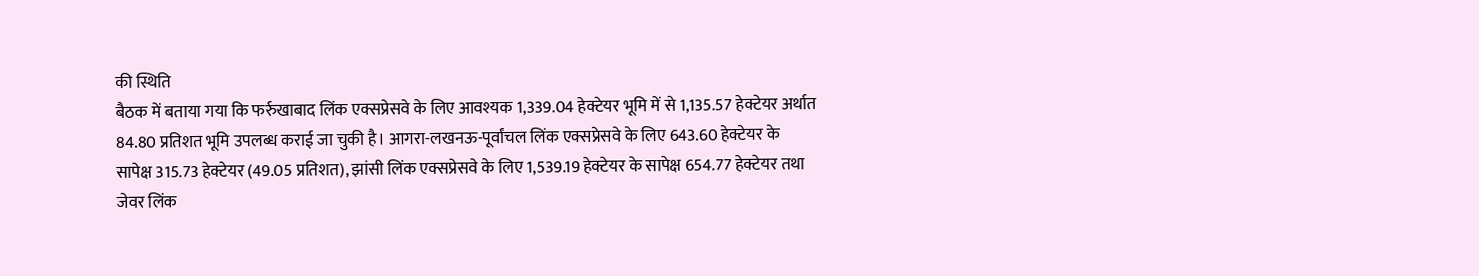की स्थिति
बैठक में बताया गया कि फर्रुखाबाद लिंक एक्सप्रेसवे के लिए आवश्यक 1,339.04 हेक्टेयर भूमि में से 1,135.57 हेक्टेयर अर्थात 84.80 प्रतिशत भूमि उपलब्ध कराई जा चुकी है। आगरा-लखनऊ-पूर्वांचल लिंक एक्सप्रेसवे के लिए 643.60 हेक्टेयर के सापेक्ष 315.73 हेक्टेयर (49.05 प्रतिशत), झांसी लिंक एक्सप्रेसवे के लिए 1,539.19 हेक्टेयर के सापेक्ष 654.77 हेक्टेयर तथा जेवर लिंक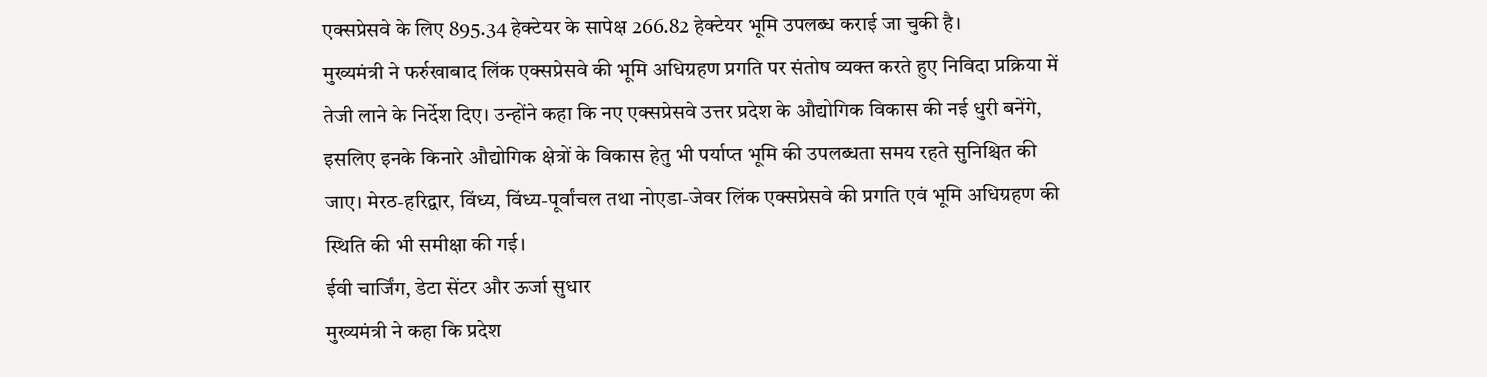एक्सप्रेसवे के लिए 895.34 हेक्टेयर के सापेक्ष 266.82 हेक्टेयर भूमि उपलब्ध कराई जा चुकी है।
मुख्यमंत्री ने फर्रुखाबाद लिंक एक्सप्रेसवे की भूमि अधिग्रहण प्रगति पर संतोष व्यक्त करते हुए निविदा प्रक्रिया में तेजी लाने के निर्देश दिए। उन्होंने कहा कि नए एक्सप्रेसवे उत्तर प्रदेश के औद्योगिक विकास की नई धुरी बनेंगे, इसलिए इनके किनारे औद्योगिक क्षेत्रों के विकास हेतु भी पर्याप्त भूमि की उपलब्धता समय रहते सुनिश्चित की जाए। मेरठ-हरिद्वार, विंध्य, विंध्य-पूर्वांचल तथा नोएडा-जेवर लिंक एक्सप्रेसवे की प्रगति एवं भूमि अधिग्रहण की स्थिति की भी समीक्षा की गई।
ईवी चार्जिंग, डेटा सेंटर और ऊर्जा सुधार
मुख्यमंत्री ने कहा कि प्रदेश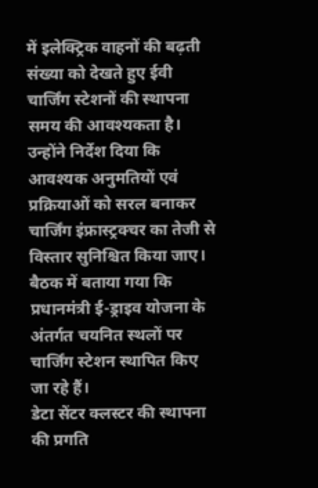में इलेक्ट्रिक वाहनों की बढ़ती संख्या को देखते हुए ईवी चार्जिंग स्टेशनों की स्थापना समय की आवश्यकता है। उन्होंने निर्देश दिया कि आवश्यक अनुमतियों एवं प्रक्रियाओं को सरल बनाकर चार्जिंग इंफ्रास्ट्रक्चर का तेजी से विस्तार सुनिश्चित किया जाए। बैठक में बताया गया कि प्रधानमंत्री ई-ड्राइव योजना के अंतर्गत चयनित स्थलों पर चार्जिंग स्टेशन स्थापित किए जा रहे हैं।
डेटा सेंटर क्लस्टर की स्थापना की प्रगति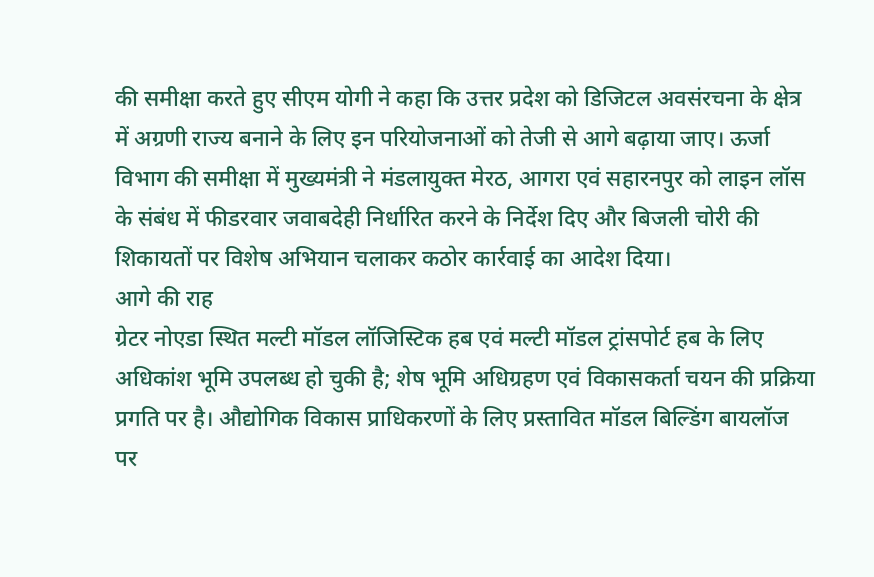की समीक्षा करते हुए सीएम योगी ने कहा कि उत्तर प्रदेश को डिजिटल अवसंरचना के क्षेत्र में अग्रणी राज्य बनाने के लिए इन परियोजनाओं को तेजी से आगे बढ़ाया जाए। ऊर्जा विभाग की समीक्षा में मुख्यमंत्री ने मंडलायुक्त मेरठ, आगरा एवं सहारनपुर को लाइन लॉस के संबंध में फीडरवार जवाबदेही निर्धारित करने के निर्देश दिए और बिजली चोरी की शिकायतों पर विशेष अभियान चलाकर कठोर कार्रवाई का आदेश दिया।
आगे की राह
ग्रेटर नोएडा स्थित मल्टी मॉडल लॉजिस्टिक हब एवं मल्टी मॉडल ट्रांसपोर्ट हब के लिए अधिकांश भूमि उपलब्ध हो चुकी है; शेष भूमि अधिग्रहण एवं विकासकर्ता चयन की प्रक्रिया प्रगति पर है। औद्योगिक विकास प्राधिकरणों के लिए प्रस्तावित मॉडल बिल्डिंग बायलॉज पर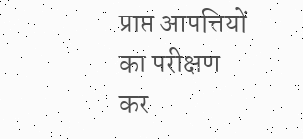प्राप्त आपत्तियों का परीक्षण कर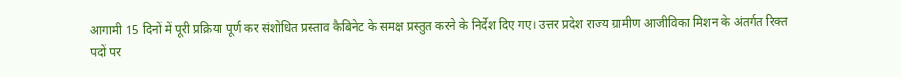आगामी 15 दिनों में पूरी प्रक्रिया पूर्ण कर संशोधित प्रस्ताव कैबिनेट के समक्ष प्रस्तुत करने के निर्देश दिए गए। उत्तर प्रदेश राज्य ग्रामीण आजीविका मिशन के अंतर्गत रिक्त पदों पर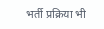भर्ती प्रक्रिया भी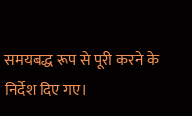समयबद्ध रूप से पूरी करने के निर्देश दिए गए।